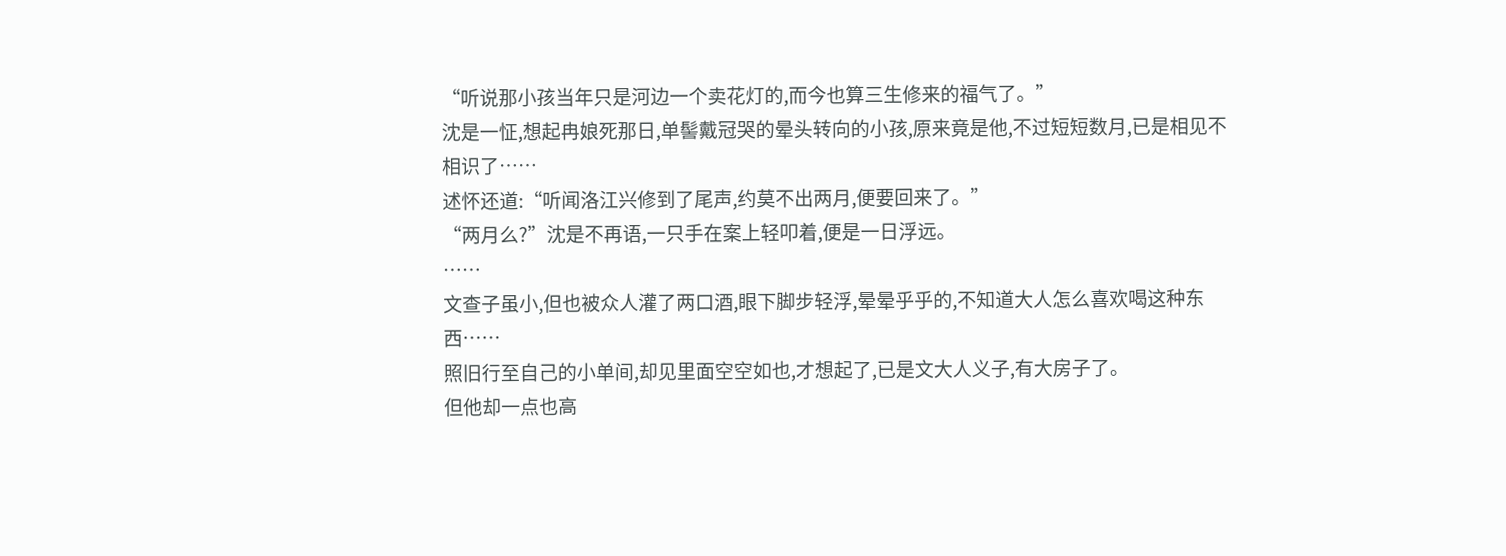“听说那小孩当年只是河边一个卖花灯的,而今也算三生修来的福气了。”
沈是一怔,想起冉娘死那日,单髻戴冠哭的晕头转向的小孩,原来竟是他,不过短短数月,已是相见不相识了……
述怀还道:“听闻洛江兴修到了尾声,约莫不出两月,便要回来了。”
“两月么?”沈是不再语,一只手在案上轻叩着,便是一日浮远。
……
文查子虽小,但也被众人灌了两口酒,眼下脚步轻浮,晕晕乎乎的,不知道大人怎么喜欢喝这种东西……
照旧行至自己的小单间,却见里面空空如也,才想起了,已是文大人义子,有大房子了。
但他却一点也高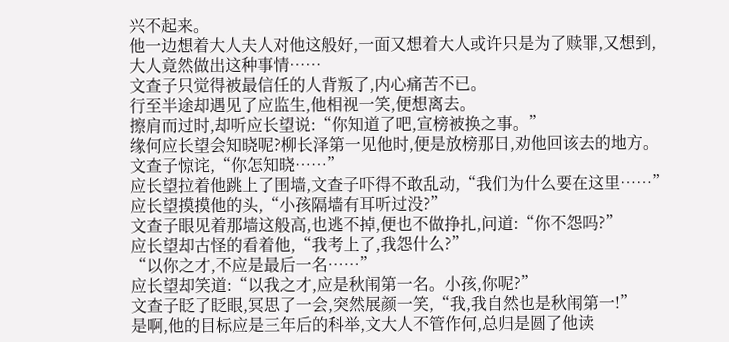兴不起来。
他一边想着大人夫人对他这般好,一面又想着大人或许只是为了赎罪,又想到,大人竟然做出这种事情……
文查子只觉得被最信任的人背叛了,内心痛苦不已。
行至半途却遇见了应监生,他相视一笑,便想离去。
擦肩而过时,却听应长望说:“你知道了吧,宣榜被换之事。”
缘何应长望会知晓呢?柳长泽第一见他时,便是放榜那日,劝他回该去的地方。
文查子惊诧,“你怎知晓……”
应长望拉着他跳上了围墙,文查子吓得不敢乱动,“我们为什么要在这里……”
应长望摸摸他的头,“小孩隔墙有耳听过没?”
文查子眼见着那墙这般高,也逃不掉,便也不做挣扎,问道:“你不怨吗?”
应长望却古怪的看着他,“我考上了,我怨什么?”
“以你之才,不应是最后一名……”
应长望却笑道:“以我之才,应是秋闱第一名。小孩,你呢?”
文查子眨了眨眼,冥思了一会,突然展颜一笑,“我,我自然也是秋闱第一!”
是啊,他的目标应是三年后的科举,文大人不管作何,总归是圆了他读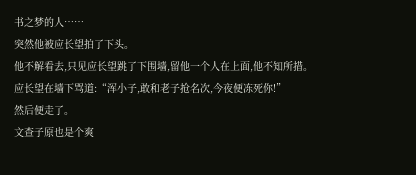书之梦的人……
突然他被应长望拍了下头。
他不解看去,只见应长望跳了下围墙,留他一个人在上面,他不知所措。
应长望在墙下骂道:“浑小子,敢和老子抢名次,今夜便冻死你!”
然后便走了。
文查子原也是个爽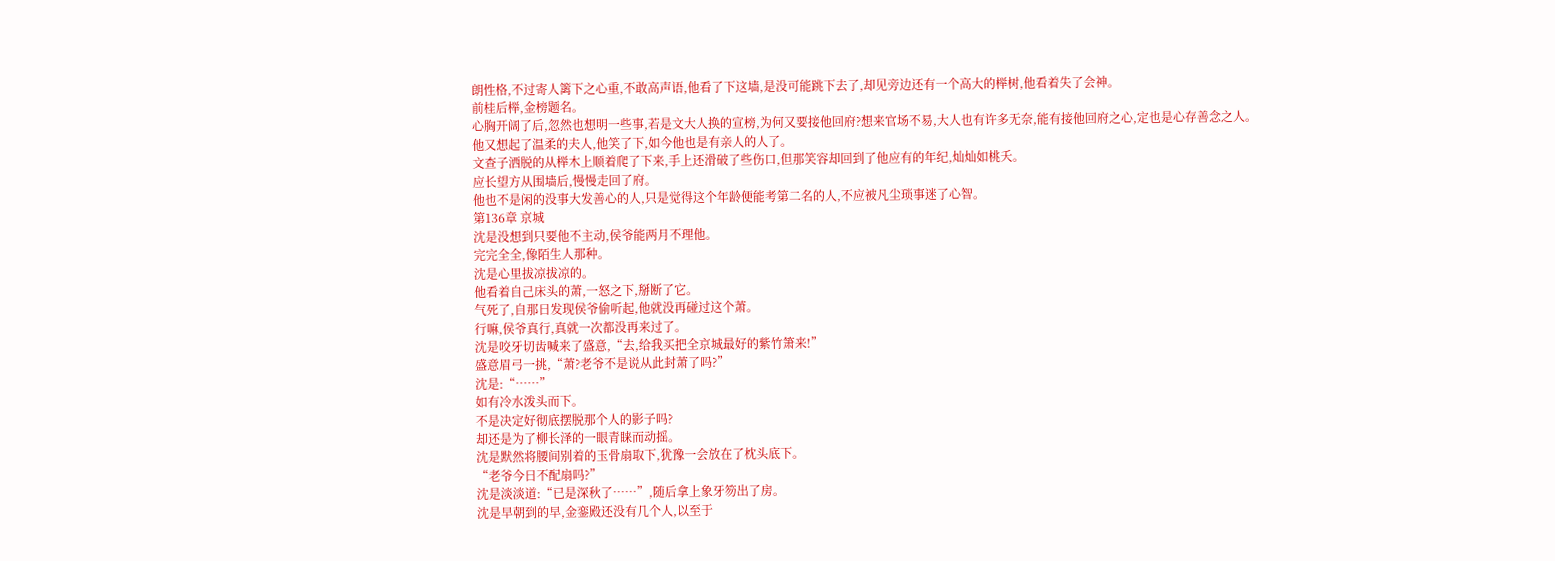朗性格,不过寄人篱下之心重,不敢高声语,他看了下这墙,是没可能跳下去了,却见旁边还有一个高大的榉树,他看着失了会神。
前桂后榉,金榜题名。
心胸开阔了后,忽然也想明一些事,若是文大人换的宣榜,为何又要接他回府?想来官场不易,大人也有许多无奈,能有接他回府之心,定也是心存善念之人。
他又想起了温柔的夫人,他笑了下,如今他也是有亲人的人了。
文查子洒脱的从榉木上顺着爬了下来,手上还滑破了些伤口,但那笑容却回到了他应有的年纪,灿灿如桃夭。
应长望方从围墙后,慢慢走回了府。
他也不是闲的没事大发善心的人,只是觉得这个年龄便能考第二名的人,不应被凡尘琐事迷了心智。
第136章 京城
沈是没想到只要他不主动,侯爷能两月不理他。
完完全全,像陌生人那种。
沈是心里拔凉拔凉的。
他看着自己床头的萧,一怒之下,掰断了它。
气死了,自那日发现侯爷偷听起,他就没再碰过这个萧。
行嘛,侯爷真行,真就一次都没再来过了。
沈是咬牙切齿喊来了盛意,“去,给我买把全京城最好的紫竹箫来!”
盛意眉弓一挑,“萧?老爷不是说从此封萧了吗?”
沈是:“……”
如有冷水泼头而下。
不是决定好彻底摆脱那个人的影子吗?
却还是为了柳长泽的一眼青睐而动摇。
沈是默然将腰间别着的玉骨扇取下,犹豫一会放在了枕头底下。
“老爷今日不配扇吗?”
沈是淡淡道:“已是深秋了……”,随后拿上象牙笏出了房。
沈是早朝到的早,金銮殿还没有几个人,以至于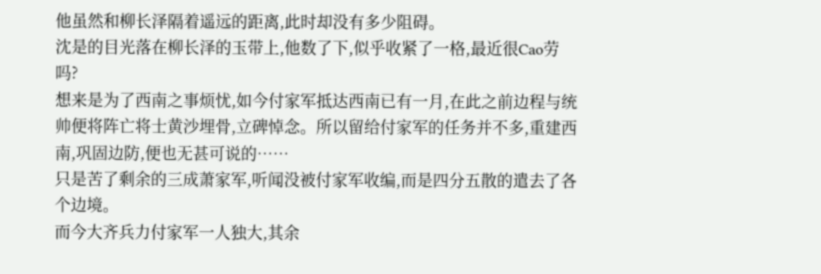他虽然和柳长泽隔着遥远的距离,此时却没有多少阻碍。
沈是的目光落在柳长泽的玉带上,他数了下,似乎收紧了一格,最近很Cao劳吗?
想来是为了西南之事烦忧,如今付家军抵达西南已有一月,在此之前边程与统帅便将阵亡将士黄沙埋骨,立碑悼念。所以留给付家军的任务并不多,重建西南,巩固边防,便也无甚可说的……
只是苦了剩余的三成萧家军,听闻没被付家军收编,而是四分五散的遣去了各个边境。
而今大齐兵力付家军一人独大,其余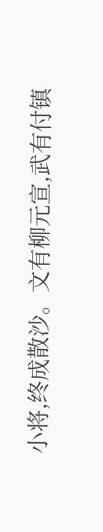小将,终成散沙。文有柳元宣,武有付镇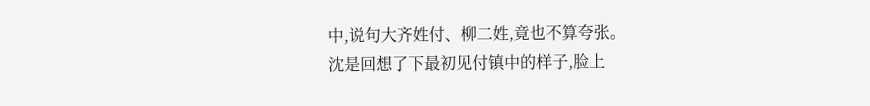中,说句大齐姓付、柳二姓,竟也不算夸张。
沈是回想了下最初见付镇中的样子,脸上